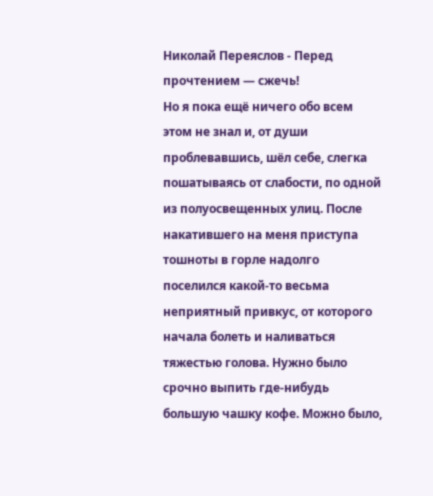Николай Переяслов - Перед прочтением — сжечь!
Но я пока ещё ничего обо всем этом не знал и, от души проблевавшись, шёл себе, слегка пошатываясь от слабости, по одной из полуосвещенных улиц. После накатившего на меня приступа тошноты в горле надолго поселился какой-то весьма неприятный привкус, от которого начала болеть и наливаться тяжестью голова. Нужно было срочно выпить где-нибудь большую чашку кофе. Можно было,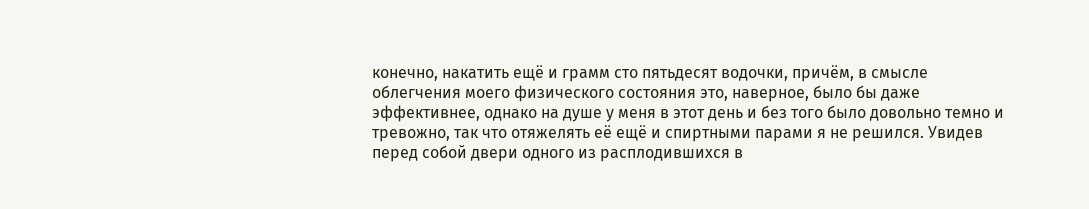конечно, накатить ещё и грамм сто пятьдесят водочки, причём, в смысле облегчения моего физического состояния это, наверное, было бы даже эффективнее, однако на душе у меня в этот день и без того было довольно темно и тревожно, так что отяжелять её ещё и спиртными парами я не решился. Увидев перед собой двери одного из расплодившихся в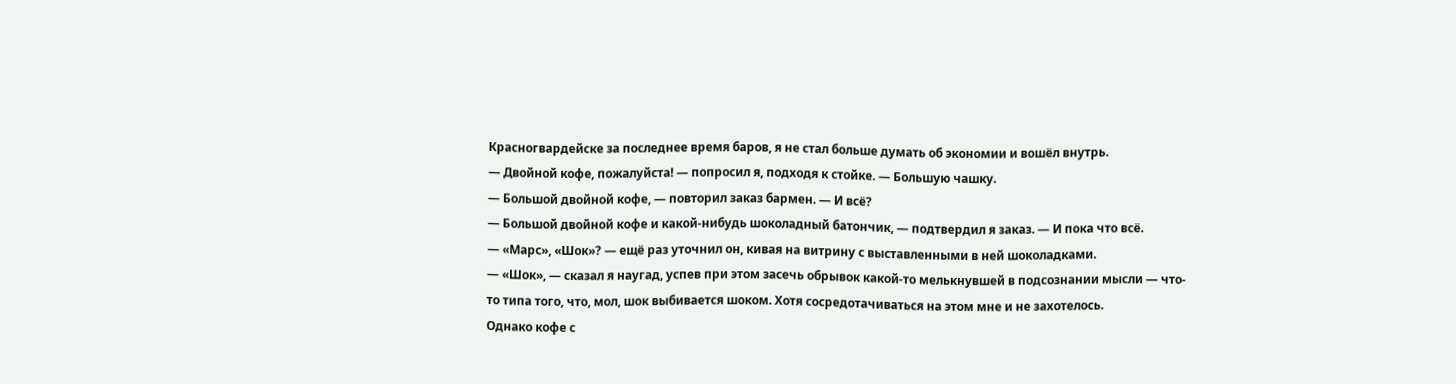Красногвардейске за последнее время баров, я не стал больше думать об экономии и вошёл внутрь.
— Двойной кофе, пожалуйста! — попросил я, подходя к стойке. — Большую чашку.
— Большой двойной кофе, — повторил заказ бармен. — И всё?
— Большой двойной кофе и какой-нибудь шоколадный батончик, — подтвердил я заказ. — И пока что всё.
— «Марс», «Шок»? — ещё раз уточнил он, кивая на витрину с выставленными в ней шоколадками.
— «Шок», — сказал я наугад, успев при этом засечь обрывок какой-то мелькнувшей в подсознании мысли — что-то типа того, что, мол, шок выбивается шоком. Хотя сосредотачиваться на этом мне и не захотелось.
Однако кофе с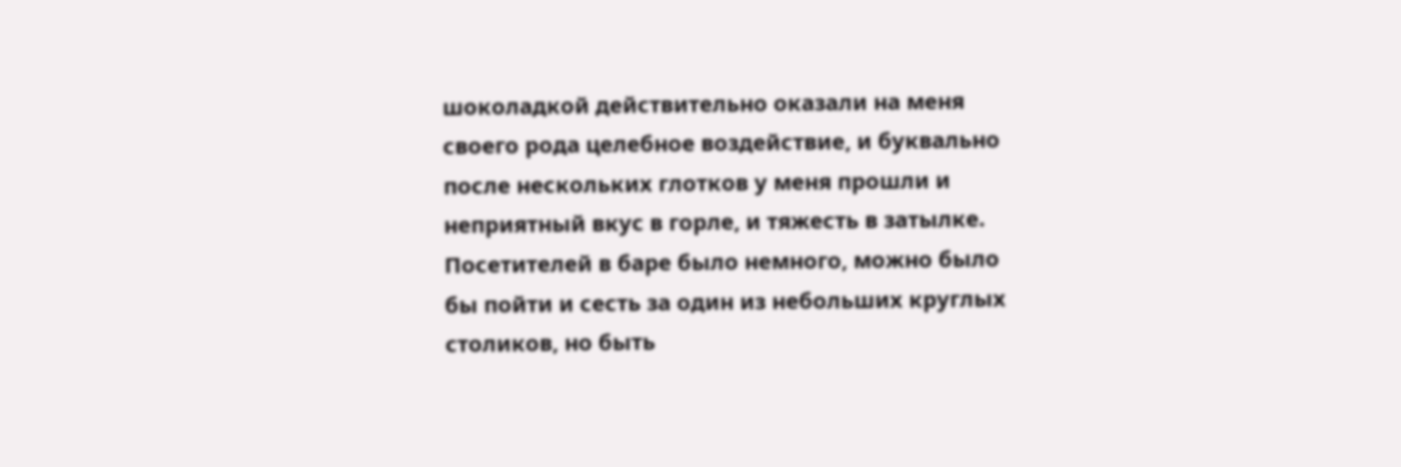шоколадкой действительно оказали на меня своего рода целебное воздействие, и буквально после нескольких глотков у меня прошли и неприятный вкус в горле, и тяжесть в затылке. Посетителей в баре было немного, можно было бы пойти и сесть за один из небольших круглых столиков, но быть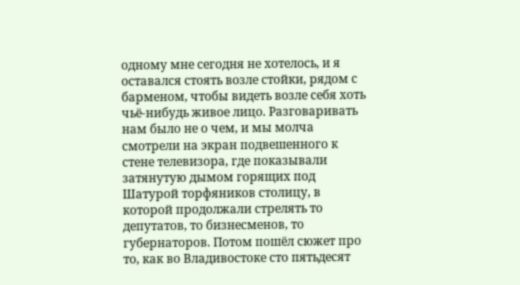одному мне сегодня не хотелось, и я оставался стоять возле стойки, рядом с барменом, чтобы видеть возле себя хоть чьё-нибудь живое лицо. Разговаривать нам было не о чем, и мы молча смотрели на экран подвешенного к стене телевизора, где показывали затянутую дымом горящих под Шатурой торфяников столицу, в которой продолжали стрелять то депутатов, то бизнесменов, то губернаторов. Потом пошёл сюжет про то, как во Владивостоке сто пятьдесят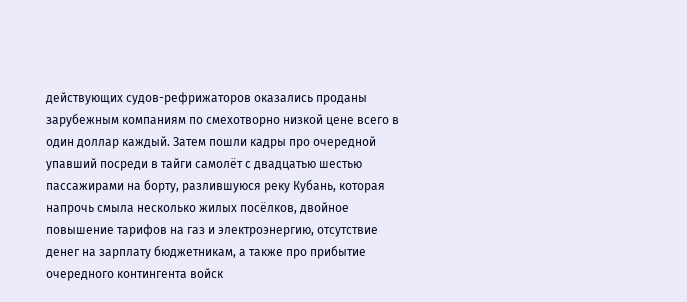действующих судов-рефрижаторов оказались проданы зарубежным компаниям по смехотворно низкой цене всего в один доллар каждый. Затем пошли кадры про очередной упавший посреди в тайги самолёт с двадцатью шестью пассажирами на борту, разлившуюся реку Кубань, которая напрочь смыла несколько жилых посёлков, двойное повышение тарифов на газ и электроэнергию, отсутствие денег на зарплату бюджетникам, а также про прибытие очередного контингента войск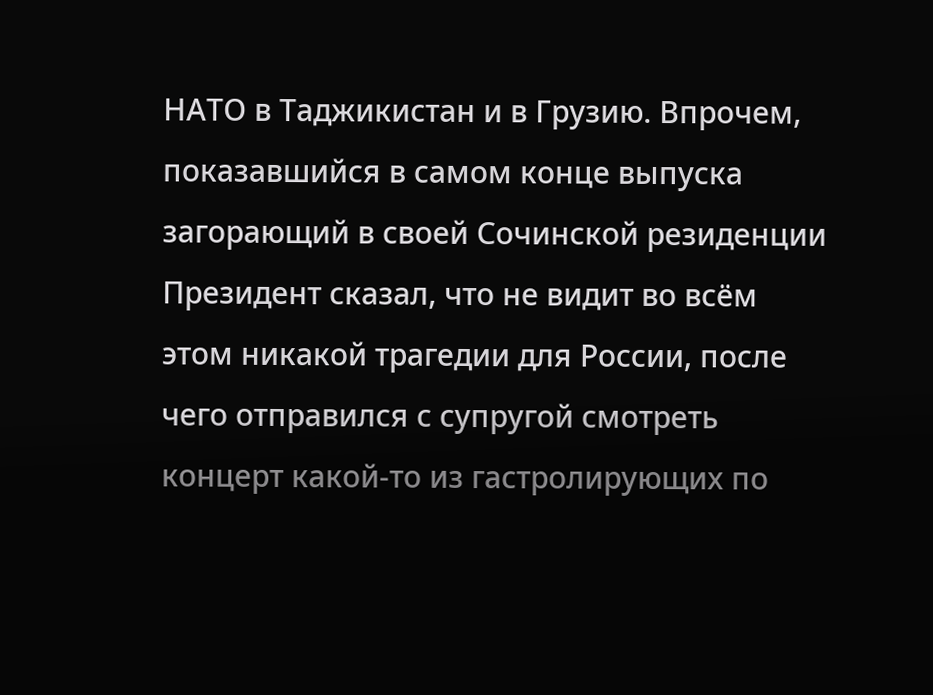НАТО в Таджикистан и в Грузию. Впрочем, показавшийся в самом конце выпуска загорающий в своей Сочинской резиденции Президент сказал, что не видит во всём этом никакой трагедии для России, после чего отправился с супругой смотреть концерт какой-то из гастролирующих по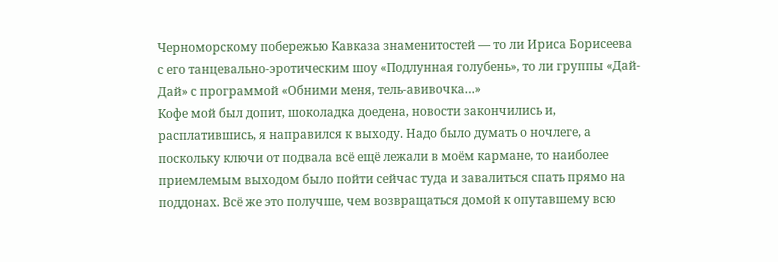Черноморскому побережью Кавказа знаменитостей — то ли Ириса Борисеева с его танцевально-эротическим шоу «Подлунная голубень», то ли группы «Дай-Дай» с программой «Обними меня, тель-авивочка…»
Кофе мой был допит, шоколадка доедена, новости закончились и, расплатившись, я направился к выходу. Надо было думать о ночлеге, а поскольку ключи от подвала всё ещё лежали в моём кармане, то наиболее приемлемым выходом было пойти сейчас туда и завалиться спать прямо на поддонах. Всё же это получше, чем возвращаться домой к опутавшему всю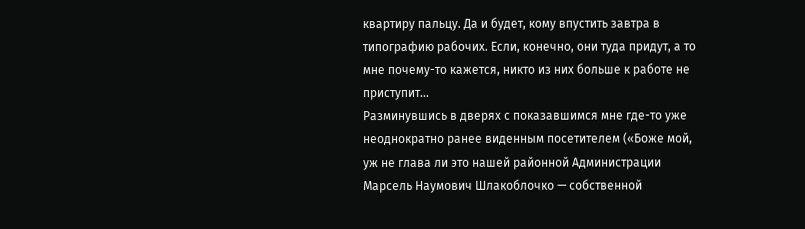квартиру пальцу. Да и будет, кому впустить завтра в типографию рабочих. Если, конечно, они туда придут, а то мне почему-то кажется, никто из них больше к работе не приступит…
Разминувшись в дверях с показавшимся мне где-то уже неоднократно ранее виденным посетителем («Боже мой, уж не глава ли это нашей районной Администрации Марсель Наумович Шлакоблочко — собственной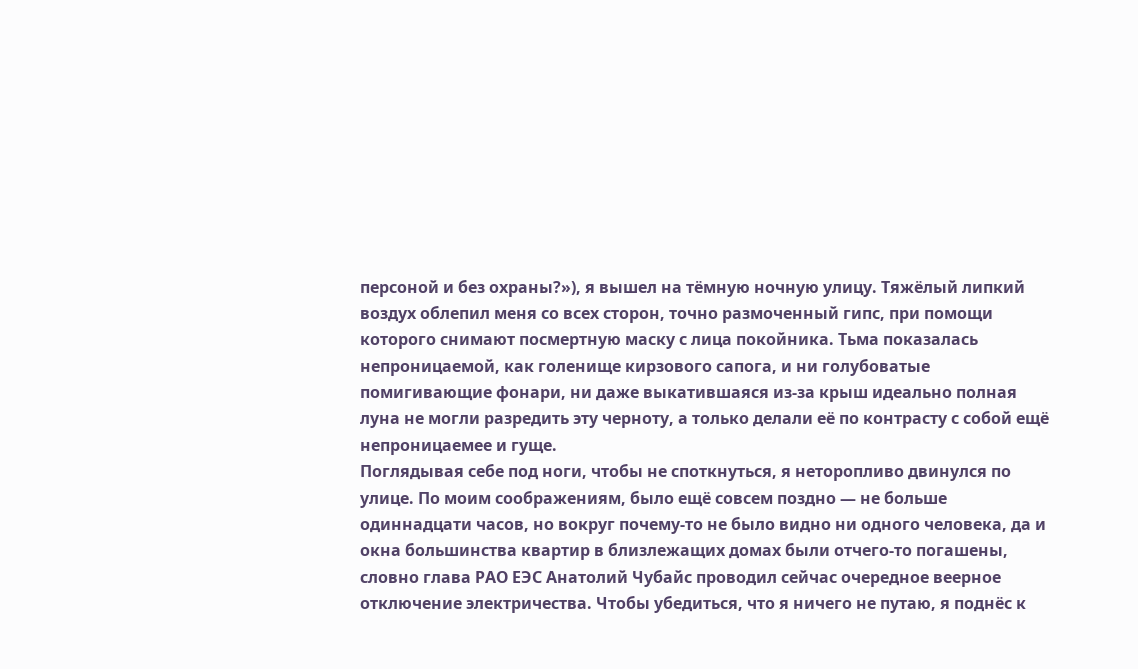персоной и без охраны?»), я вышел на тёмную ночную улицу. Тяжёлый липкий воздух облепил меня со всех сторон, точно размоченный гипс, при помощи которого снимают посмертную маску с лица покойника. Тьма показалась непроницаемой, как голенище кирзового сапога, и ни голубоватые помигивающие фонари, ни даже выкатившаяся из-за крыш идеально полная луна не могли разредить эту черноту, а только делали её по контрасту с собой ещё непроницаемее и гуще.
Поглядывая себе под ноги, чтобы не споткнуться, я неторопливо двинулся по улице. По моим соображениям, было ещё совсем поздно — не больше одиннадцати часов, но вокруг почему-то не было видно ни одного человека, да и окна большинства квартир в близлежащих домах были отчего-то погашены, словно глава РАО ЕЭС Анатолий Чубайс проводил сейчас очередное веерное отключение электричества. Чтобы убедиться, что я ничего не путаю, я поднёс к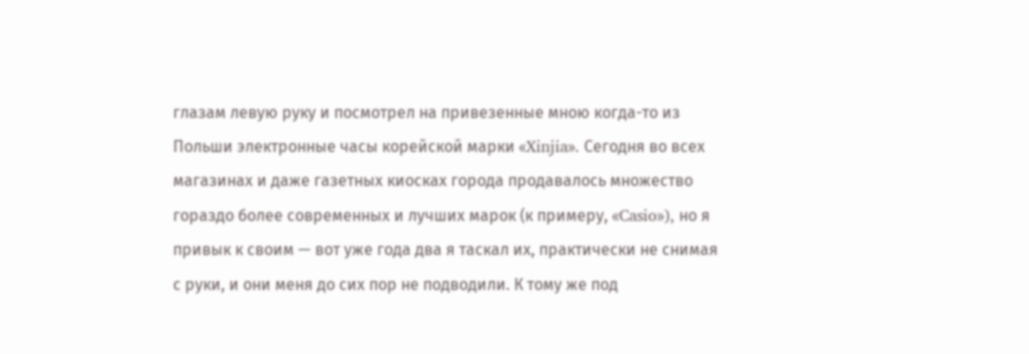глазам левую руку и посмотрел на привезенные мною когда-то из Польши электронные часы корейской марки «Xinjia». Сегодня во всех магазинах и даже газетных киосках города продавалось множество гораздо более современных и лучших марок (к примеру, «Casio»), но я привык к своим — вот уже года два я таскал их, практически не снимая с руки, и они меня до сих пор не подводили. К тому же под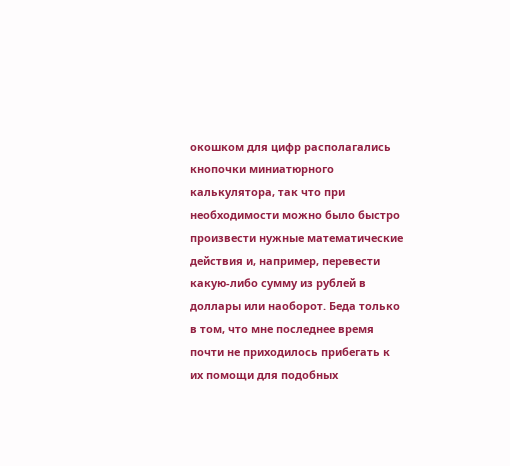окошком для цифр располагались кнопочки миниатюрного калькулятора, так что при необходимости можно было быстро произвести нужные математические действия и, например, перевести какую-либо сумму из рублей в доллары или наоборот. Беда только в том, что мне последнее время почти не приходилось прибегать к их помощи для подобных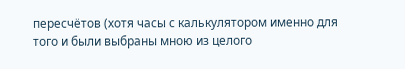пересчётов (хотя часы с калькулятором именно для того и были выбраны мною из целого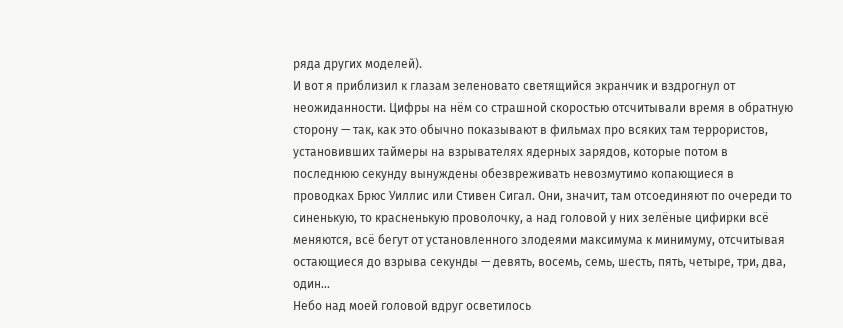ряда других моделей).
И вот я приблизил к глазам зеленовато светящийся экранчик и вздрогнул от неожиданности. Цифры на нём со страшной скоростью отсчитывали время в обратную сторону — так, как это обычно показывают в фильмах про всяких там террористов, установивших таймеры на взрывателях ядерных зарядов, которые потом в последнюю секунду вынуждены обезвреживать невозмутимо копающиеся в проводках Брюс Уиллис или Стивен Сигал. Они, значит, там отсоединяют по очереди то синенькую, то красненькую проволочку, а над головой у них зелёные цифирки всё меняются, всё бегут от установленного злодеями максимума к минимуму, отсчитывая остающиеся до взрыва секунды — девять, восемь, семь, шесть, пять, четыре, три, два, один…
Небо над моей головой вдруг осветилось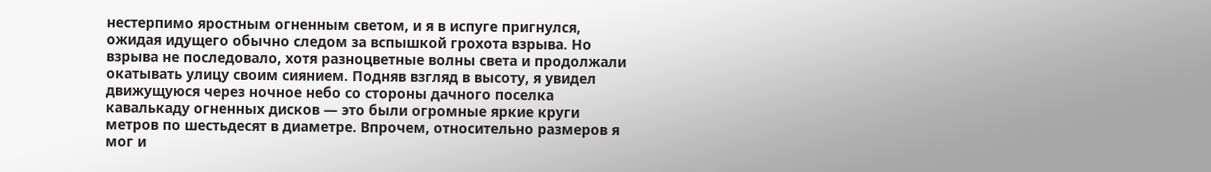нестерпимо яростным огненным светом, и я в испуге пригнулся, ожидая идущего обычно следом за вспышкой грохота взрыва. Но взрыва не последовало, хотя разноцветные волны света и продолжали окатывать улицу своим сиянием. Подняв взгляд в высоту, я увидел движущуюся через ночное небо со стороны дачного поселка кавалькаду огненных дисков — это были огромные яркие круги метров по шестьдесят в диаметре. Впрочем, относительно размеров я мог и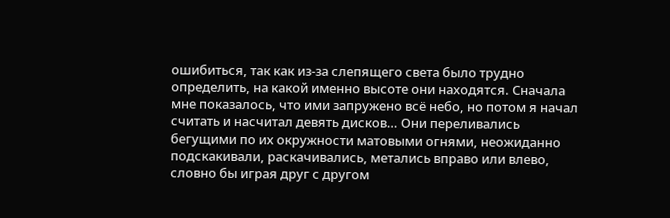ошибиться, так как из-за слепящего света было трудно определить, на какой именно высоте они находятся. Сначала мне показалось, что ими запружено всё небо, но потом я начал считать и насчитал девять дисков… Они переливались бегущими по их окружности матовыми огнями, неожиданно подскакивали, раскачивались, метались вправо или влево, словно бы играя друг с другом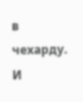в чехарду. И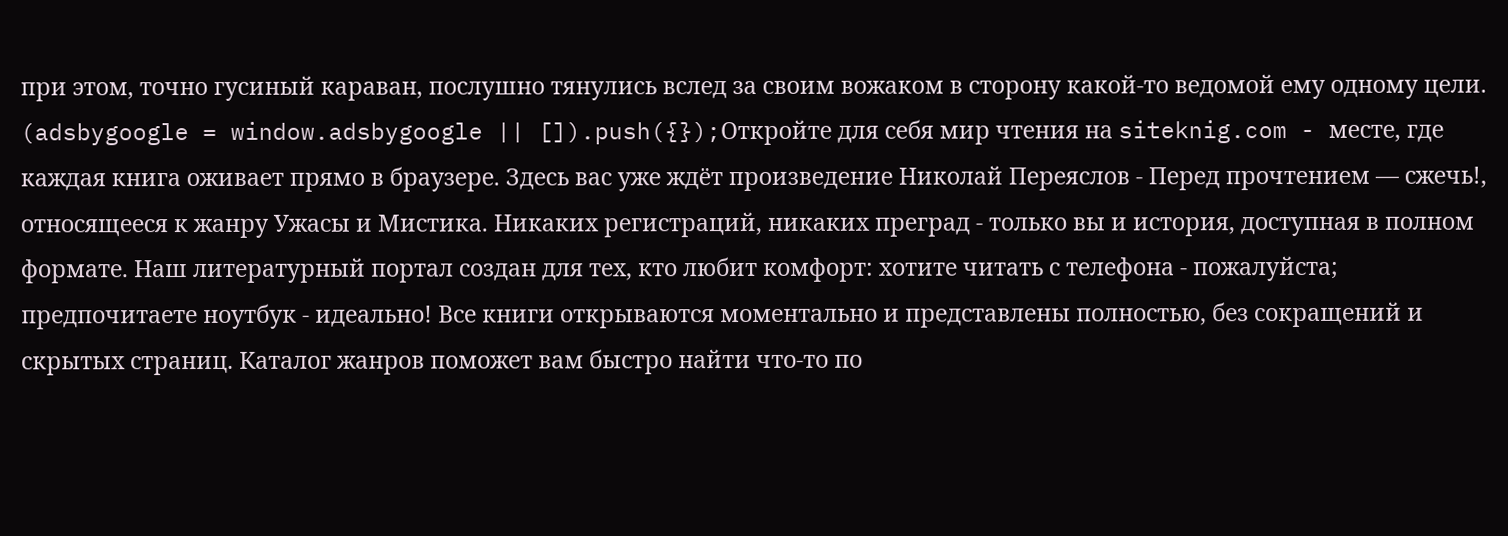при этом, точно гусиный караван, послушно тянулись вслед за своим вожаком в сторону какой-то ведомой ему одному цели.
(adsbygoogle = window.adsbygoogle || []).push({});Откройте для себя мир чтения на siteknig.com - месте, где каждая книга оживает прямо в браузере. Здесь вас уже ждёт произведение Николай Переяслов - Перед прочтением — сжечь!, относящееся к жанру Ужасы и Мистика. Никаких регистраций, никаких преград - только вы и история, доступная в полном формате. Наш литературный портал создан для тех, кто любит комфорт: хотите читать с телефона - пожалуйста; предпочитаете ноутбук - идеально! Все книги открываются моментально и представлены полностью, без сокращений и скрытых страниц. Каталог жанров поможет вам быстро найти что-то по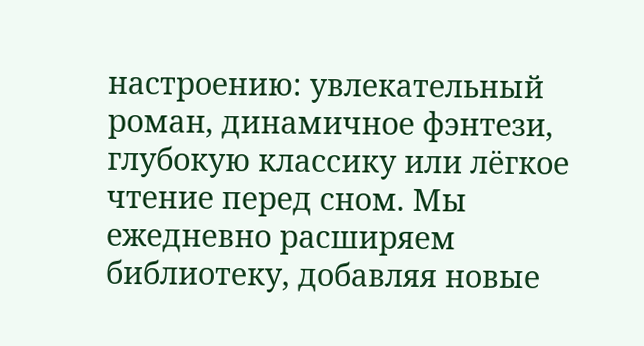настроению: увлекательный роман, динамичное фэнтези, глубокую классику или лёгкое чтение перед сном. Мы ежедневно расширяем библиотеку, добавляя новые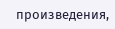произведения,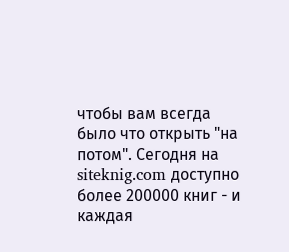чтобы вам всегда было что открыть "на потом". Сегодня на siteknig.com доступно более 200000 книг - и каждая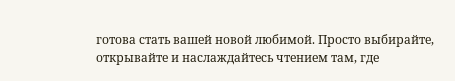готова стать вашей новой любимой. Просто выбирайте, открывайте и наслаждайтесь чтением там, где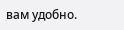вам удобно.